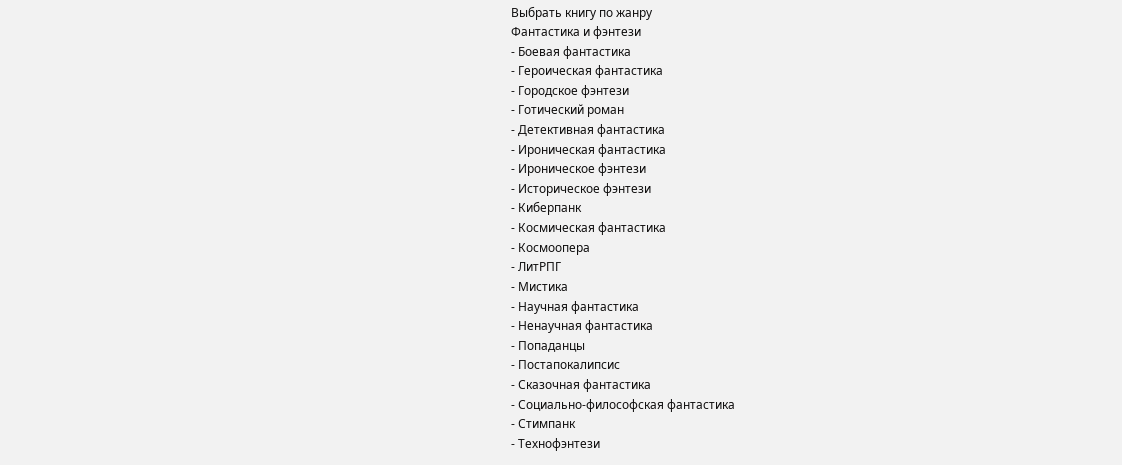Выбрать книгу по жанру
Фантастика и фэнтези
- Боевая фантастика
- Героическая фантастика
- Городское фэнтези
- Готический роман
- Детективная фантастика
- Ироническая фантастика
- Ироническое фэнтези
- Историческое фэнтези
- Киберпанк
- Космическая фантастика
- Космоопера
- ЛитРПГ
- Мистика
- Научная фантастика
- Ненаучная фантастика
- Попаданцы
- Постапокалипсис
- Сказочная фантастика
- Социально-философская фантастика
- Стимпанк
- Технофэнтези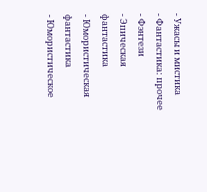- Ужасы и мистика
- Фантастика: прочее
- Фэнтези
- Эпическая фантастика
- Юмористическая фантастика
- Юмористическое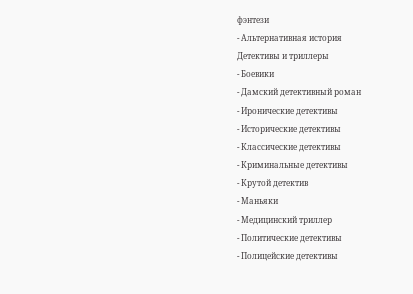фэнтези
- Альтернативная история
Детективы и триллеры
- Боевики
- Дамский детективный роман
- Иронические детективы
- Исторические детективы
- Классические детективы
- Криминальные детективы
- Крутой детектив
- Маньяки
- Медицинский триллер
- Политические детективы
- Полицейские детективы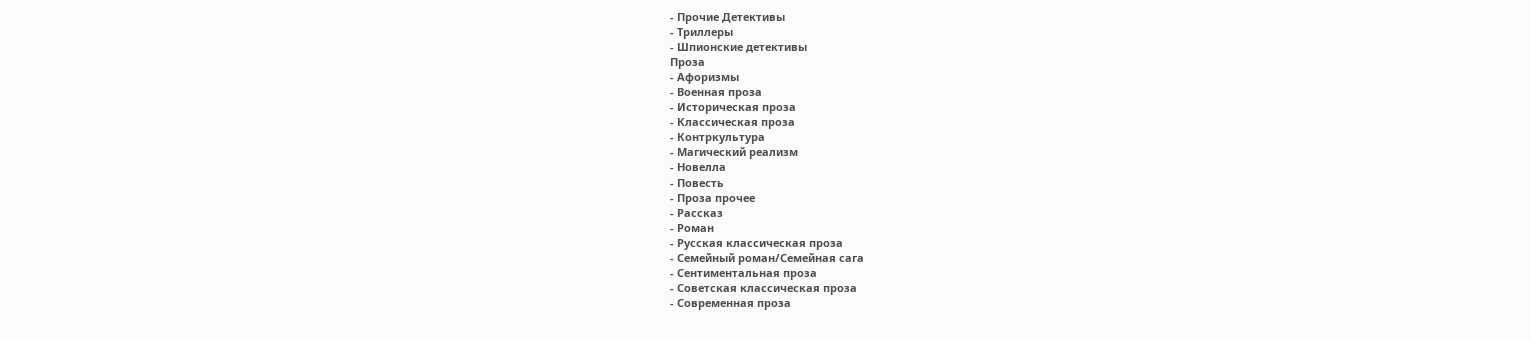- Прочие Детективы
- Триллеры
- Шпионские детективы
Проза
- Афоризмы
- Военная проза
- Историческая проза
- Классическая проза
- Контркультура
- Магический реализм
- Новелла
- Повесть
- Проза прочее
- Рассказ
- Роман
- Русская классическая проза
- Семейный роман/Семейная сага
- Сентиментальная проза
- Советская классическая проза
- Современная проза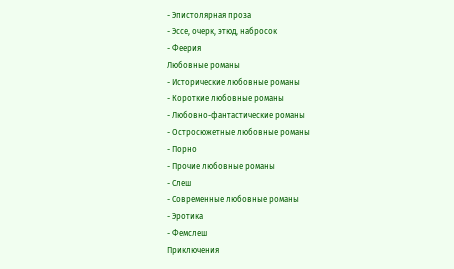- Эпистолярная проза
- Эссе, очерк, этюд, набросок
- Феерия
Любовные романы
- Исторические любовные романы
- Короткие любовные романы
- Любовно-фантастические романы
- Остросюжетные любовные романы
- Порно
- Прочие любовные романы
- Слеш
- Современные любовные романы
- Эротика
- Фемслеш
Приключения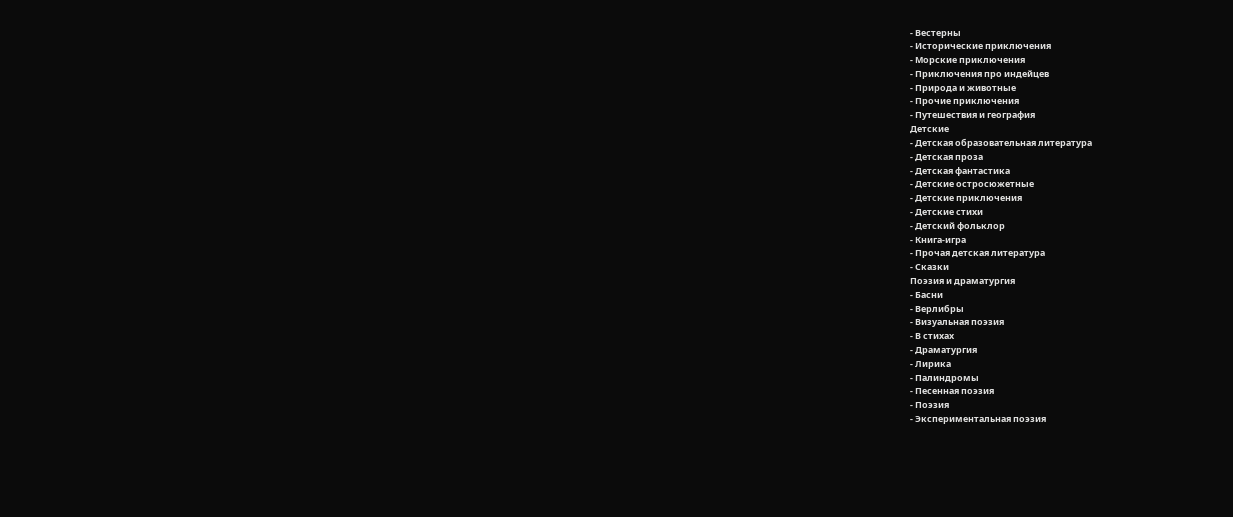- Вестерны
- Исторические приключения
- Морские приключения
- Приключения про индейцев
- Природа и животные
- Прочие приключения
- Путешествия и география
Детские
- Детская образовательная литература
- Детская проза
- Детская фантастика
- Детские остросюжетные
- Детские приключения
- Детские стихи
- Детский фольклор
- Книга-игра
- Прочая детская литература
- Сказки
Поэзия и драматургия
- Басни
- Верлибры
- Визуальная поэзия
- В стихах
- Драматургия
- Лирика
- Палиндромы
- Песенная поэзия
- Поэзия
- Экспериментальная поэзия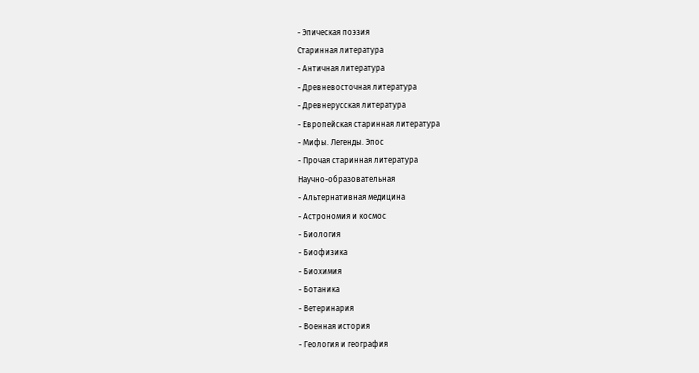- Эпическая поэзия
Старинная литература
- Античная литература
- Древневосточная литература
- Древнерусская литература
- Европейская старинная литература
- Мифы. Легенды. Эпос
- Прочая старинная литература
Научно-образовательная
- Альтернативная медицина
- Астрономия и космос
- Биология
- Биофизика
- Биохимия
- Ботаника
- Ветеринария
- Военная история
- Геология и география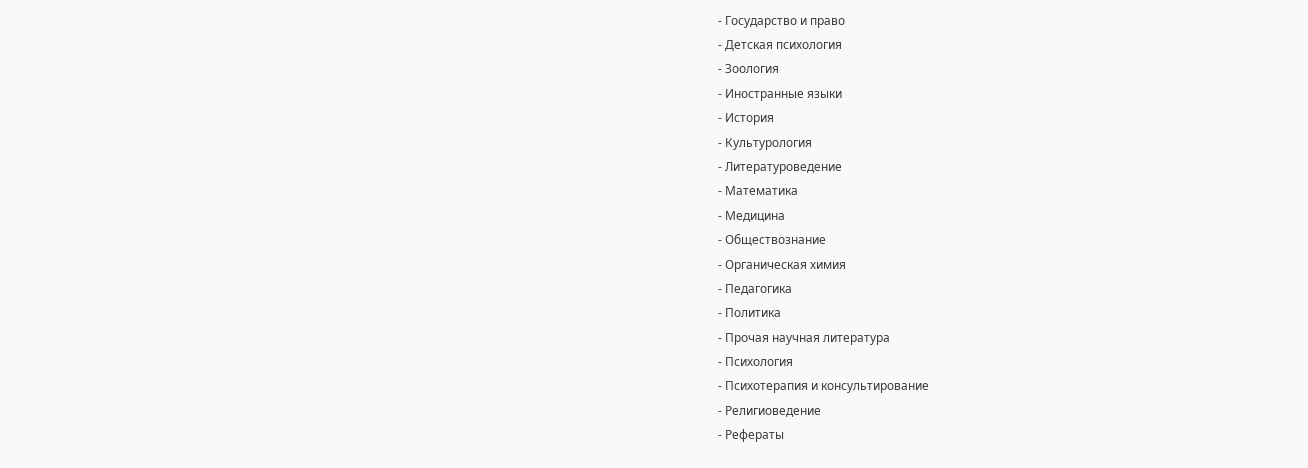- Государство и право
- Детская психология
- Зоология
- Иностранные языки
- История
- Культурология
- Литературоведение
- Математика
- Медицина
- Обществознание
- Органическая химия
- Педагогика
- Политика
- Прочая научная литература
- Психология
- Психотерапия и консультирование
- Религиоведение
- Рефераты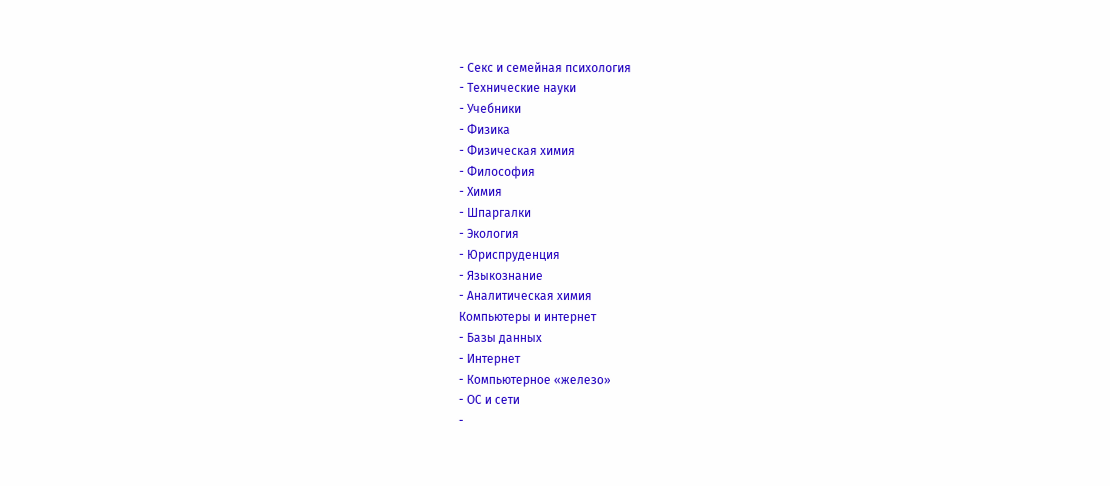- Секс и семейная психология
- Технические науки
- Учебники
- Физика
- Физическая химия
- Философия
- Химия
- Шпаргалки
- Экология
- Юриспруденция
- Языкознание
- Аналитическая химия
Компьютеры и интернет
- Базы данных
- Интернет
- Компьютерное «железо»
- ОС и сети
-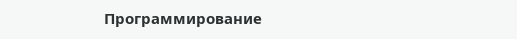Программирование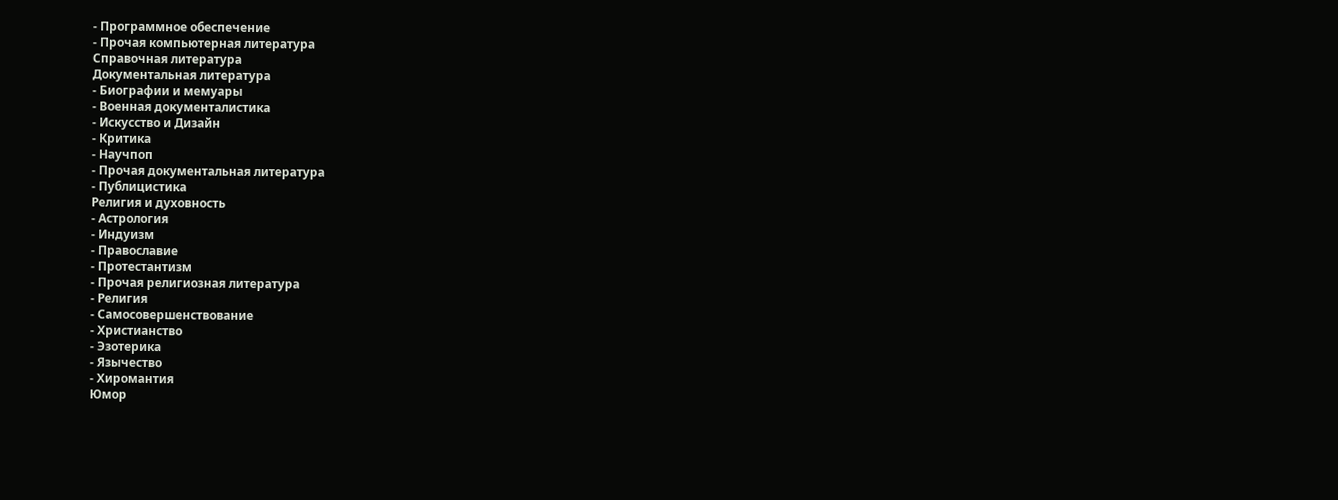- Программное обеспечение
- Прочая компьютерная литература
Справочная литература
Документальная литература
- Биографии и мемуары
- Военная документалистика
- Искусство и Дизайн
- Критика
- Научпоп
- Прочая документальная литература
- Публицистика
Религия и духовность
- Астрология
- Индуизм
- Православие
- Протестантизм
- Прочая религиозная литература
- Религия
- Самосовершенствование
- Христианство
- Эзотерика
- Язычество
- Хиромантия
Юмор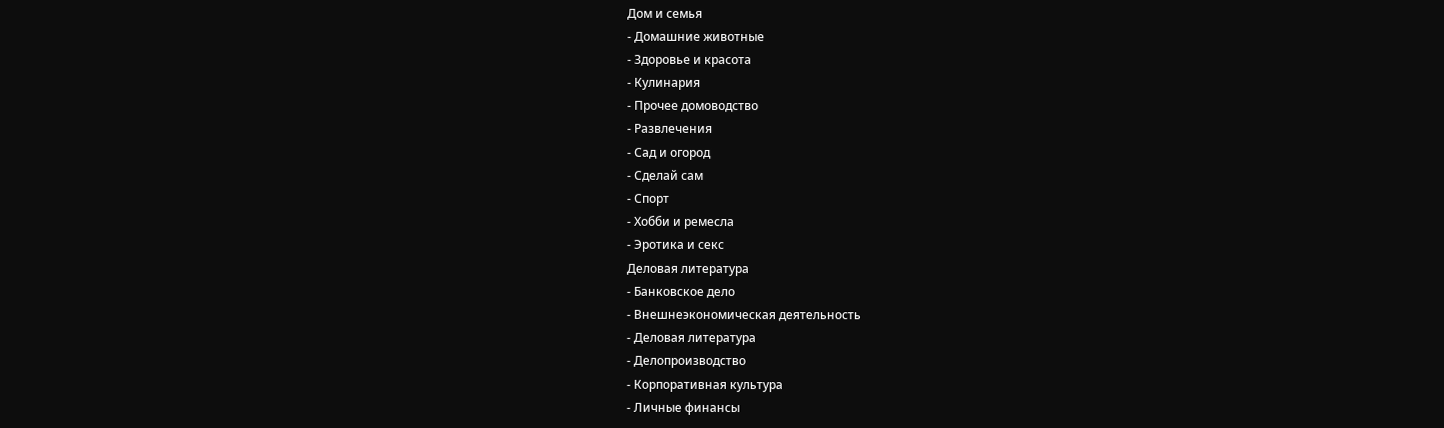Дом и семья
- Домашние животные
- Здоровье и красота
- Кулинария
- Прочее домоводство
- Развлечения
- Сад и огород
- Сделай сам
- Спорт
- Хобби и ремесла
- Эротика и секс
Деловая литература
- Банковское дело
- Внешнеэкономическая деятельность
- Деловая литература
- Делопроизводство
- Корпоративная культура
- Личные финансы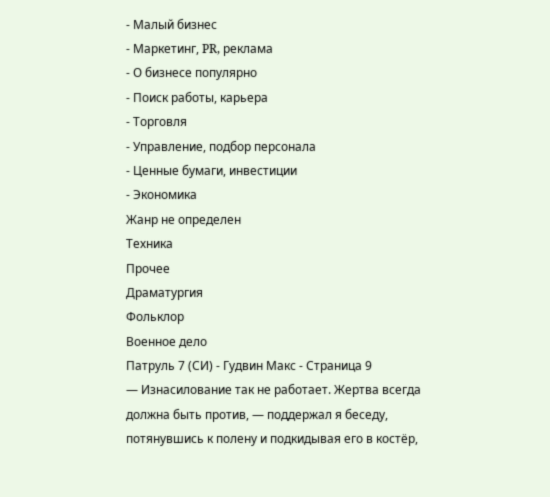- Малый бизнес
- Маркетинг, PR, реклама
- О бизнесе популярно
- Поиск работы, карьера
- Торговля
- Управление, подбор персонала
- Ценные бумаги, инвестиции
- Экономика
Жанр не определен
Техника
Прочее
Драматургия
Фольклор
Военное дело
Патруль 7 (СИ) - Гудвин Макс - Страница 9
— Изнасилование так не работает. Жертва всегда должна быть против, — поддержал я беседу, потянувшись к полену и подкидывая его в костёр,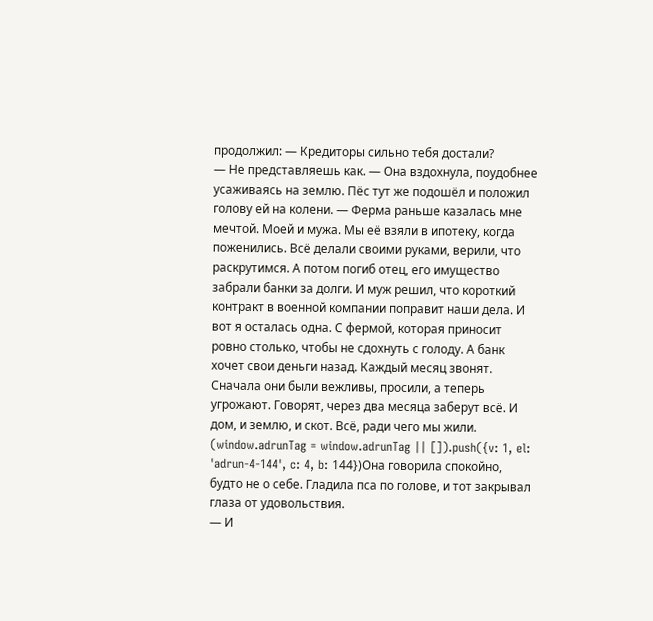продолжил: — Кредиторы сильно тебя достали?
— Не представляешь как. — Она вздохнула, поудобнее усаживаясь на землю. Пёс тут же подошёл и положил голову ей на колени. — Ферма раньше казалась мне мечтой. Моей и мужа. Мы её взяли в ипотеку, когда поженились. Всё делали своими руками, верили, что раскрутимся. А потом погиб отец, его имущество забрали банки за долги. И муж решил, что короткий контракт в военной компании поправит наши дела. И вот я осталась одна. С фермой, которая приносит ровно столько, чтобы не сдохнуть с голоду. А банк хочет свои деньги назад. Каждый месяц звонят. Сначала они были вежливы, просили, а теперь угрожают. Говорят, через два месяца заберут всё. И дом, и землю, и скот. Всё, ради чего мы жили.
(window.adrunTag = window.adrunTag || []).push({v: 1, el: 'adrun-4-144', c: 4, b: 144})Она говорила спокойно, будто не о себе. Гладила пса по голове, и тот закрывал глаза от удовольствия.
— И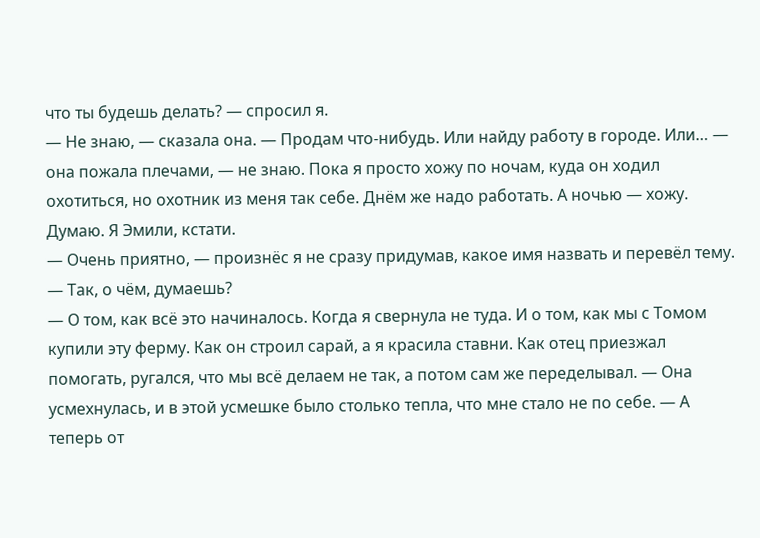что ты будешь делать? — спросил я.
— Не знаю, — сказала она. — Продам что-нибудь. Или найду работу в городе. Или… — она пожала плечами, — не знаю. Пока я просто хожу по ночам, куда он ходил охотиться, но охотник из меня так себе. Днём же надо работать. А ночью — хожу. Думаю. Я Эмили, кстати.
— Очень приятно, — произнёс я не сразу придумав, какое имя назвать и перевёл тему. — Так, о чём, думаешь?
— О том, как всё это начиналось. Когда я свернула не туда. И о том, как мы с Томом купили эту ферму. Как он строил сарай, а я красила ставни. Как отец приезжал помогать, ругался, что мы всё делаем не так, а потом сам же переделывал. — Она усмехнулась, и в этой усмешке было столько тепла, что мне стало не по себе. — А теперь от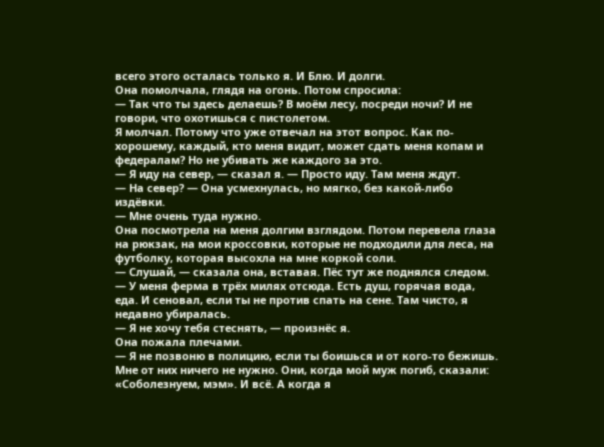всего этого осталась только я. И Блю. И долги.
Она помолчала, глядя на огонь. Потом спросила:
— Так что ты здесь делаешь? В моём лесу, посреди ночи? И не говори, что охотишься с пистолетом.
Я молчал. Потому что уже отвечал на этот вопрос. Как по-хорошему, каждый, кто меня видит, может сдать меня копам и федералам? Но не убивать же каждого за это.
— Я иду на север, — сказал я. — Просто иду. Там меня ждут.
— На север? — Она усмехнулась, но мягко, без какой-либо издёвки.
— Мне очень туда нужно.
Она посмотрела на меня долгим взглядом. Потом перевела глаза на рюкзак, на мои кроссовки, которые не подходили для леса, на футболку, которая высохла на мне коркой соли.
— Слушай, — сказала она, вставая. Пёс тут же поднялся следом. — У меня ферма в трёх милях отсюда. Есть душ, горячая вода, еда. И сеновал, если ты не против спать на сене. Там чисто, я недавно убиралась.
— Я не хочу тебя стеснять, — произнёс я.
Она пожала плечами.
— Я не позвоню в полицию, если ты боишься и от кого-то бежишь. Мне от них ничего не нужно. Они, когда мой муж погиб, сказали: «Соболезнуем, мэм». И всё. А когда я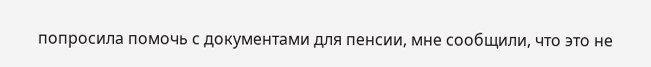попросила помочь с документами для пенсии, мне сообщили, что это не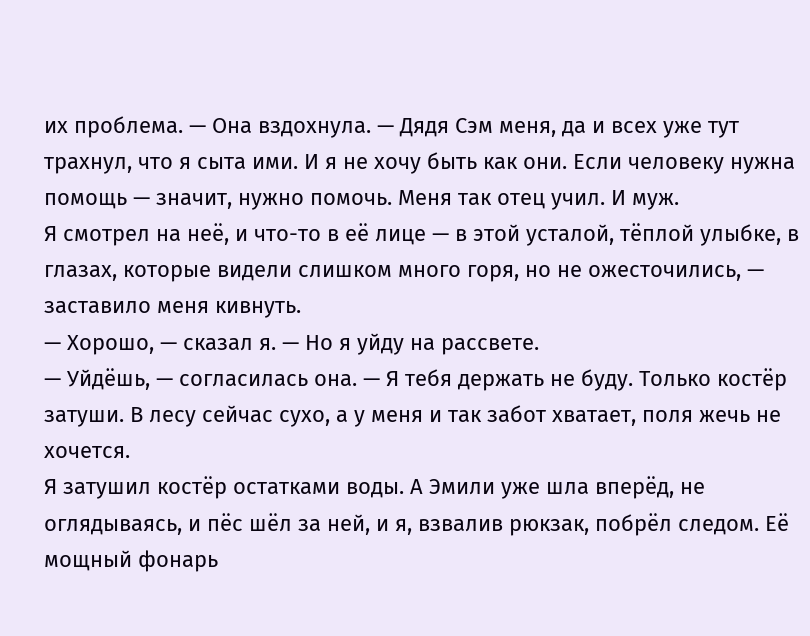их проблема. — Она вздохнула. — Дядя Сэм меня, да и всех уже тут трахнул, что я сыта ими. И я не хочу быть как они. Если человеку нужна помощь — значит, нужно помочь. Меня так отец учил. И муж.
Я смотрел на неё, и что-то в её лице — в этой усталой, тёплой улыбке, в глазах, которые видели слишком много горя, но не ожесточились, — заставило меня кивнуть.
— Хорошо, — сказал я. — Но я уйду на рассвете.
— Уйдёшь, — согласилась она. — Я тебя держать не буду. Только костёр затуши. В лесу сейчас сухо, а у меня и так забот хватает, поля жечь не хочется.
Я затушил костёр остатками воды. А Эмили уже шла вперёд, не оглядываясь, и пёс шёл за ней, и я, взвалив рюкзак, побрёл следом. Её мощный фонарь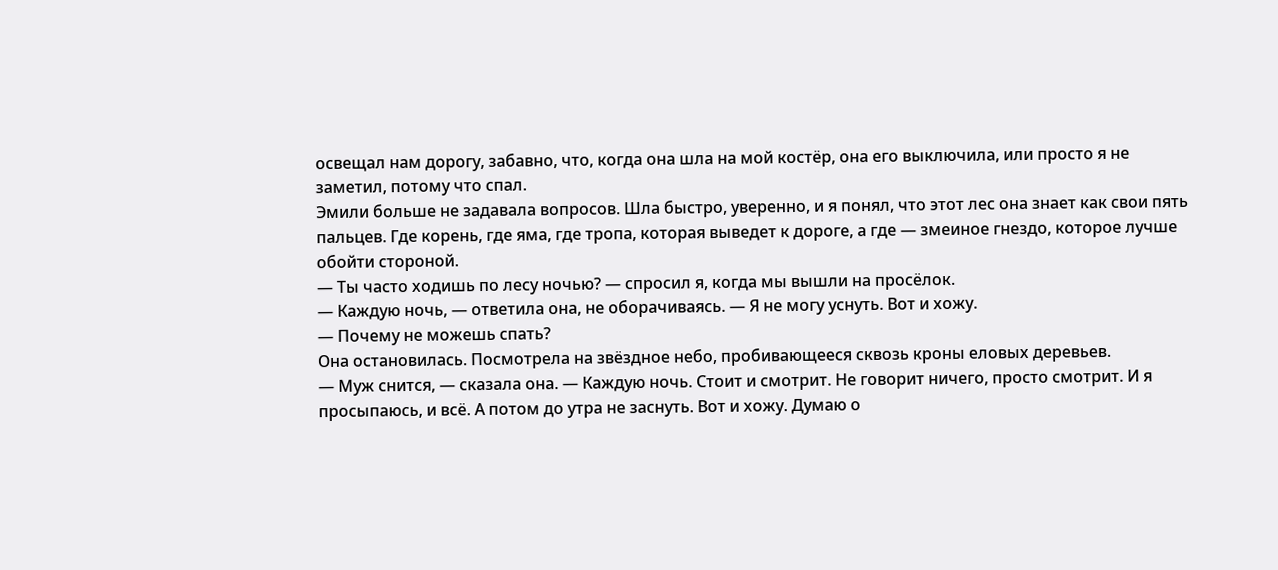освещал нам дорогу, забавно, что, когда она шла на мой костёр, она его выключила, или просто я не заметил, потому что спал.
Эмили больше не задавала вопросов. Шла быстро, уверенно, и я понял, что этот лес она знает как свои пять пальцев. Где корень, где яма, где тропа, которая выведет к дороге, а где — змеиное гнездо, которое лучше обойти стороной.
— Ты часто ходишь по лесу ночью? — спросил я, когда мы вышли на просёлок.
— Каждую ночь, — ответила она, не оборачиваясь. — Я не могу уснуть. Вот и хожу.
— Почему не можешь спать?
Она остановилась. Посмотрела на звёздное небо, пробивающееся сквозь кроны еловых деревьев.
— Муж снится, — сказала она. — Каждую ночь. Стоит и смотрит. Не говорит ничего, просто смотрит. И я просыпаюсь, и всё. А потом до утра не заснуть. Вот и хожу. Думаю о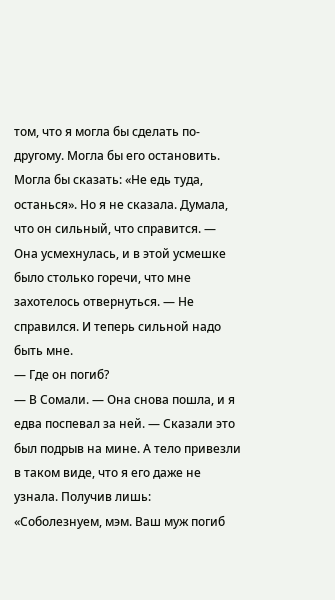том, что я могла бы сделать по-другому. Могла бы его остановить. Могла бы сказать: «Не едь туда, останься». Но я не сказала. Думала, что он сильный, что справится. — Она усмехнулась, и в этой усмешке было столько горечи, что мне захотелось отвернуться. — Не справился. И теперь сильной надо быть мне.
— Где он погиб?
— В Сомали. — Она снова пошла, и я едва поспевал за ней. — Сказали это был подрыв на мине. А тело привезли в таком виде, что я его даже не узнала. Получив лишь: «Соболезнуем, мэм. Ваш муж погиб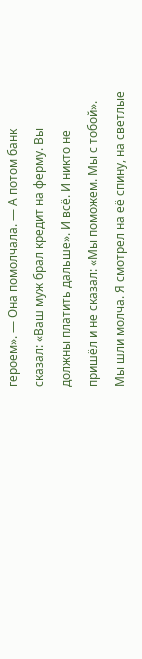героем». — Она помолчала. — А потом банк сказал: «Ваш муж брал кредит на ферму. Вы должны платить дальше». И всё. И никто не пришёл и не сказал: «Мы поможем. Мы с тобой».
Мы шли молча. Я смотрел на её спину, на светлые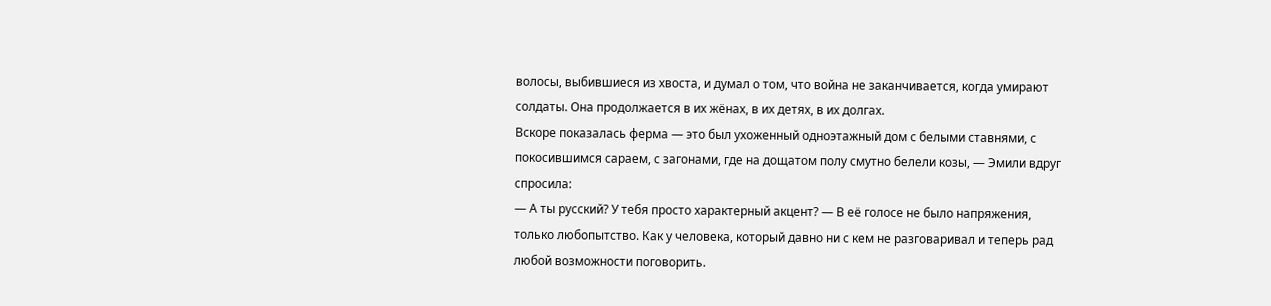волосы, выбившиеся из хвоста, и думал о том, что война не заканчивается, когда умирают солдаты. Она продолжается в их жёнах, в их детях, в их долгах.
Вскоре показалась ферма — это был ухоженный одноэтажный дом с белыми ставнями, с покосившимся сараем, с загонами, где на дощатом полу смутно белели козы, — Эмили вдруг спросила:
— А ты русский? У тебя просто характерный акцент? — В её голосе не было напряжения, только любопытство. Как у человека, который давно ни с кем не разговаривал и теперь рад любой возможности поговорить.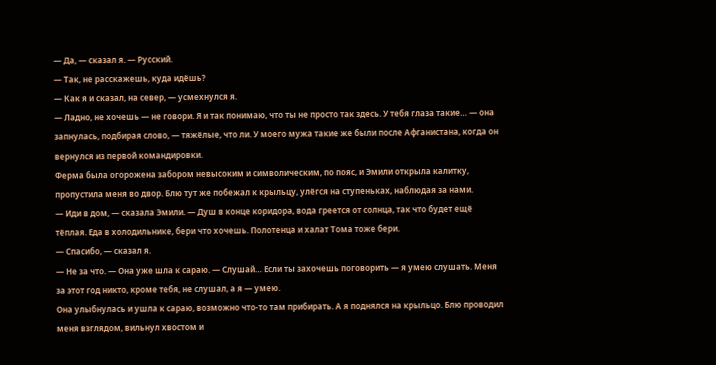— Да, — сказал я. — Русский.
— Так, не расскажешь, куда идёшь?
— Как я и сказал, на север, — усмехнулся я.
— Ладно, не хочешь — не говори. Я и так понимаю, что ты не просто так здесь. У тебя глаза такие… — она запнулась, подбирая слово, — тяжёлые, что ли. У моего мужа такие же были после Афганистана, когда он вернулся из первой командировки.
Ферма была огорожена забором невысоким и символическим, по пояс, и Эмили открыла калитку, пропустила меня во двор. Блю тут же побежал к крыльцу, улёгся на ступеньках, наблюдая за нами.
— Иди в дом, — сказала Эмили. — Душ в конце коридора, вода греется от солнца, так что будет ещё тёплая. Еда в холодильнике, бери что хочешь. Полотенца и халат Тома тоже бери.
— Спасибо, — сказал я.
— Не за что. — Она уже шла к сараю. — Слушай… Если ты захочешь поговорить — я умею слушать. Меня за этот год никто, кроме тебя, не слушал, а я — умею.
Она улыбнулась и ушла к сараю, возможно что-то там прибирать. А я поднялся на крыльцо. Блю проводил меня взглядом, вильнул хвостом и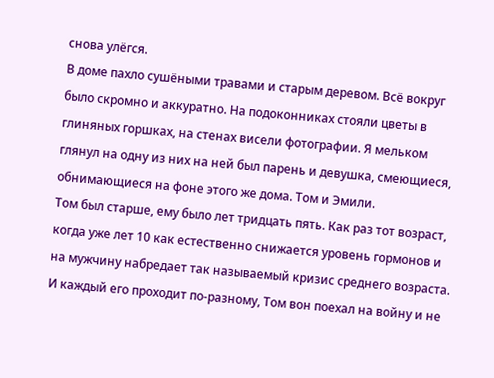снова улёгся.
В доме пахло сушёными травами и старым деревом. Всё вокруг было скромно и аккуратно. На подоконниках стояли цветы в глиняных горшках, на стенах висели фотографии. Я мельком глянул на одну из них на ней был парень и девушка, смеющиеся, обнимающиеся на фоне этого же дома. Том и Эмили.
Том был старше, ему было лет тридцать пять. Как раз тот возраст, когда уже лет 10 как естественно снижается уровень гормонов и на мужчину набредает так называемый кризис среднего возраста. И каждый его проходит по-разному, Том вон поехал на войну и не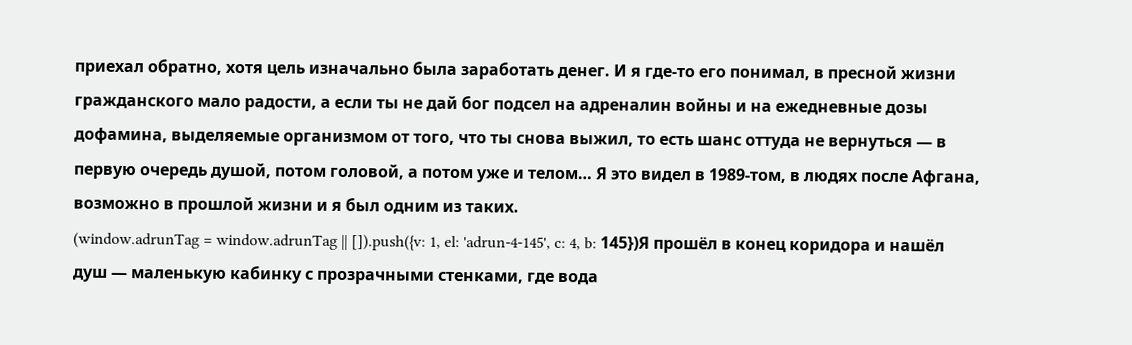приехал обратно, хотя цель изначально была заработать денег. И я где-то его понимал, в пресной жизни гражданского мало радости, а если ты не дай бог подсел на адреналин войны и на ежедневные дозы дофамина, выделяемые организмом от того, что ты снова выжил, то есть шанс оттуда не вернуться — в первую очередь душой, потом головой, а потом уже и телом… Я это видел в 1989-том, в людях после Афгана, возможно в прошлой жизни и я был одним из таких.
(window.adrunTag = window.adrunTag || []).push({v: 1, el: 'adrun-4-145', c: 4, b: 145})Я прошёл в конец коридора и нашёл душ — маленькую кабинку с прозрачными стенками, где вода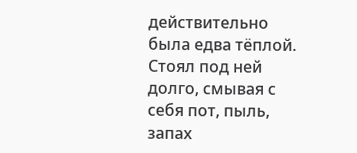действительно была едва тёплой. Стоял под ней долго, смывая с себя пот, пыль, запах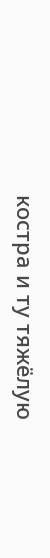костра и ту тяжёлую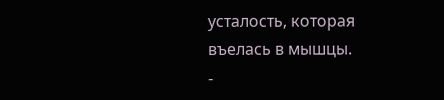усталость, которая въелась в мышцы.
-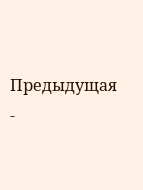Предыдущая
-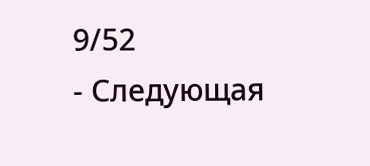9/52
- Следующая